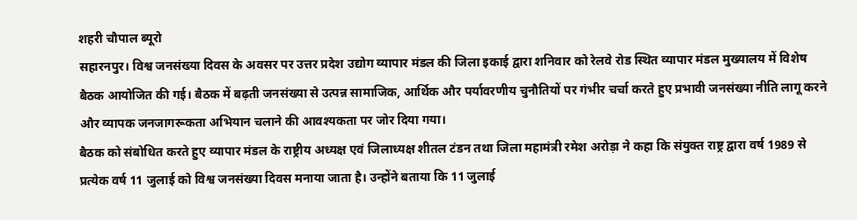शहरी चौपाल ब्यूरो
सहारनपुर। विश्व जनसंख्या दिवस के अवसर पर उत्तर प्रदेश उद्योग व्यापार मंडल की जिला इकाई द्वारा शनिवार को रेलवे रोड स्थित व्यापार मंडल मुख्यालय में विशेष बैठक आयोजित की गई। बैठक में बढ़ती जनसंख्या से उत्पन्न सामाजिक, आर्थिक और पर्यावरणीय चुनौतियों पर गंभीर चर्चा करते हुए प्रभावी जनसंख्या नीति लागू करने और व्यापक जनजागरूकता अभियान चलाने की आवश्यकता पर जोर दिया गया।
बैठक को संबोधित करते हुए व्यापार मंडल के राष्ट्रीय अध्यक्ष एवं जिलाध्यक्ष शीतल टंडन तथा जिला महामंत्री रमेश अरोड़ा ने कहा कि संयुक्त राष्ट्र द्वारा वर्ष 1989 से प्रत्येक वर्ष 11 जुलाई को विश्व जनसंख्या दिवस मनाया जाता है। उन्होंने बताया कि 11 जुलाई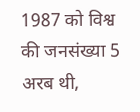1987 को विश्व की जनसंख्या 5 अरब थी,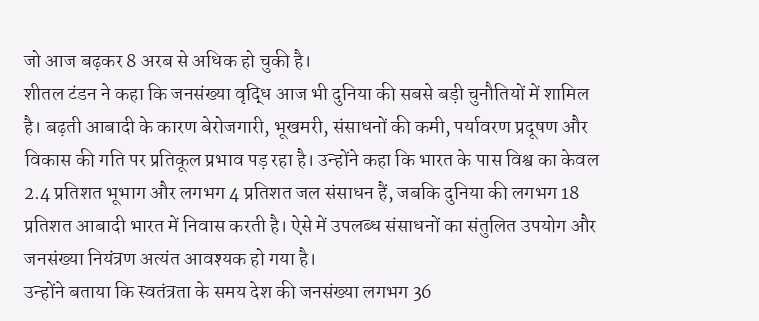जो आज बढ़कर 8 अरब से अधिक हो चुकी है।
शीतल टंडन ने कहा कि जनसंख्या वृद्धि आज भी दुनिया की सबसे बड़ी चुनौतियों में शामिल है। बढ़ती आबादी के कारण बेरोजगारी, भूखमरी, संसाधनों की कमी, पर्यावरण प्रदूषण और विकास की गति पर प्रतिकूल प्रभाव पड़ रहा है। उन्होंने कहा कि भारत के पास विश्व का केवल 2.4 प्रतिशत भूभाग और लगभग 4 प्रतिशत जल संसाधन हैं, जबकि दुनिया की लगभग 18 प्रतिशत आबादी भारत में निवास करती है। ऐसे में उपलब्ध संसाधनों का संतुलित उपयोग और जनसंख्या नियंत्रण अत्यंत आवश्यक हो गया है।
उन्होंने बताया कि स्वतंत्रता के समय देश की जनसंख्या लगभग 36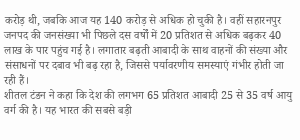करोड़ थी, जबकि आज यह 140 करोड़ से अधिक हो चुकी है। वहीं सहारनपुर जनपद की जनसंख्या भी पिछले दस वर्षों में 20 प्रतिशत से अधिक बढ़कर 40 लाख के पार पहुंच गई है। लगातार बढ़ती आबादी के साथ वाहनों की संख्या और संसाधनों पर दबाव भी बढ़ रहा है, जिससे पर्यावरणीय समस्याएं गंभीर होती जा रही हैं।
शीतल टंडन ने कहा कि देश की लगभग 65 प्रतिशत आबादी 25 से 35 वर्ष आयु वर्ग की है। यह भारत की सबसे बड़ी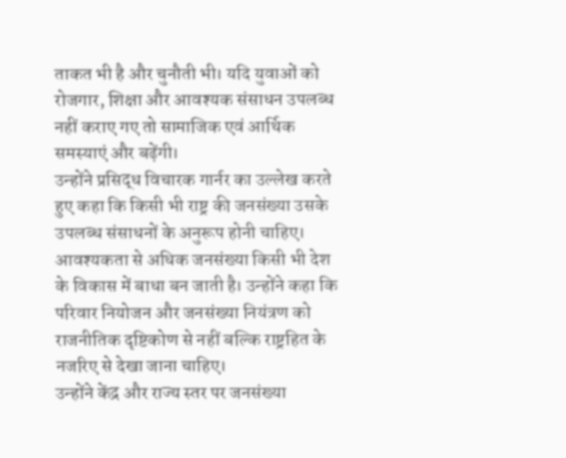ताकत भी है और चुनौती भी। यदि युवाओं को रोजगार, शिक्षा और आवश्यक संसाधन उपलब्ध नहीं कराए गए तो सामाजिक एवं आर्थिक समस्याएं और बढ़ेंगी।
उन्होंने प्रसिद्ध विचारक गार्नर का उल्लेख करते हुए कहा कि किसी भी राष्ट्र की जनसंख्या उसके उपलब्ध संसाधनों के अनुरूप होनी चाहिए। आवश्यकता से अधिक जनसंख्या किसी भी देश के विकास में बाधा बन जाती है। उन्होंने कहा कि परिवार नियोजन और जनसंख्या नियंत्रण को राजनीतिक दृष्टिकोण से नहीं बल्कि राष्ट्रहित के नजरिए से देखा जाना चाहिए।
उन्होंने केंद्र और राज्य स्तर पर जनसंख्या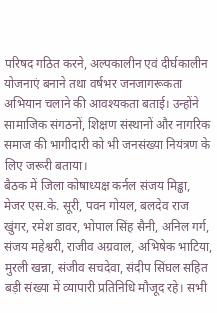परिषद गठित करने, अल्पकालीन एवं दीर्घकालीन योजनाएं बनाने तथा वर्षभर जनजागरूकता अभियान चलाने की आवश्यकता बताई। उन्होंने सामाजिक संगठनों, शिक्षण संस्थानों और नागरिक समाज की भागीदारी को भी जनसंख्या नियंत्रण के लिए जरूरी बताया।
बैठक में जिला कोषाध्यक्ष कर्नल संजय मिड्ढा, मेजर एस.के. सूरी, पवन गोयल, बलदेव राज खुंगर, रमेश डावर, भोपाल सिंह सैनी, अनिल गर्ग, संजय महेश्वरी, राजीव अग्रवाल, अभिषेक भाटिया, मुरली खन्ना, संजीव सचदेवा, संदीप सिंघल सहित बड़ी संख्या में व्यापारी प्रतिनिधि मौजूद रहे। सभी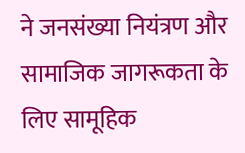ने जनसंख्या नियंत्रण और सामाजिक जागरूकता के लिए सामूहिक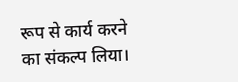रूप से कार्य करने का संकल्प लिया।